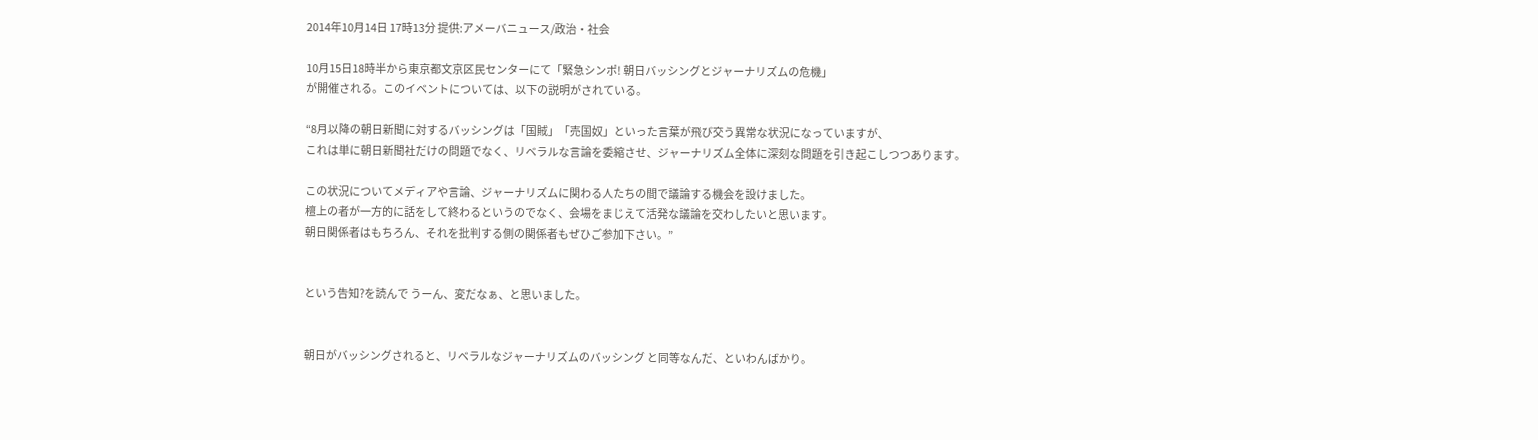2014年10月14日 17時13分 提供:アメーバニュース/政治・社会

10月15日18時半から東京都文京区民センターにて「緊急シンポ! 朝日バッシングとジャーナリズムの危機」
が開催される。このイベントについては、以下の説明がされている。

“8月以降の朝日新聞に対するバッシングは「国賊」「売国奴」といった言葉が飛び交う異常な状況になっていますが、
これは単に朝日新聞社だけの問題でなく、リベラルな言論を委縮させ、ジャーナリズム全体に深刻な問題を引き起こしつつあります。

この状況についてメディアや言論、ジャーナリズムに関わる人たちの間で議論する機会を設けました。
檀上の者が一方的に話をして終わるというのでなく、会場をまじえて活発な議論を交わしたいと思います。
朝日関係者はもちろん、それを批判する側の関係者もぜひご参加下さい。”


という告知?を読んで うーん、変だなぁ、と思いました。


朝日がバッシングされると、リベラルなジャーナリズムのバッシング と同等なんだ、といわんばかり。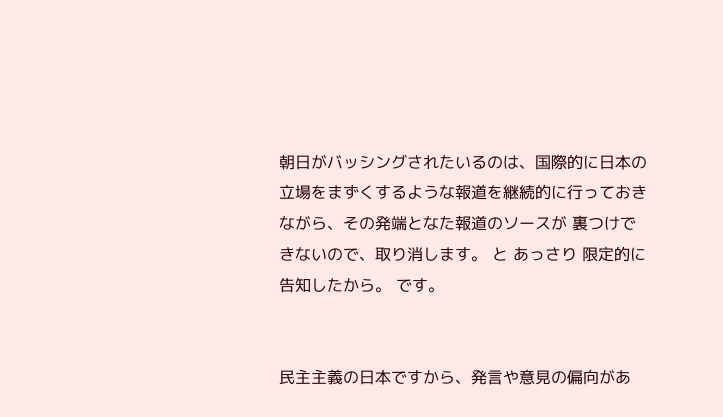朝日がバッシングされたいるのは、国際的に日本の立場をまずくするような報道を継続的に行っておきながら、その発端となた報道のソースが 裏つけできないので、取り消します。 と あっさり 限定的に告知したから。 です。


民主主義の日本ですから、発言や意見の偏向があ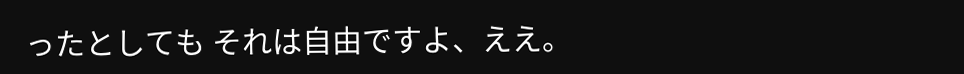ったとしても それは自由ですよ、ええ。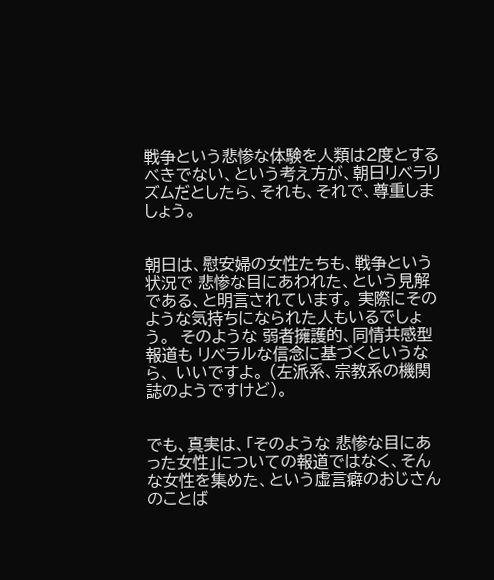戦争という悲惨な体験を人類は2度とするべきでない、という考え方が、朝日リベラリズムだとしたら、それも、それで、尊重しましょう。


朝日は、慰安婦の女性たちも、戦争という状況で 悲惨な目にあわれた、という見解である、と明言されています。 実際にそのような気持ちになられた人もいるでしょう。  そのような 弱者擁護的、同情共感型報道も リベラルな信念に基づくというなら、 いいですよ。 (左派系、宗教系の機関誌のようですけど)。


でも、真実は、「そのような 悲惨な目にあった女性」についての報道ではなく、そんな女性を集めた、という虚言癖のおじさんのことば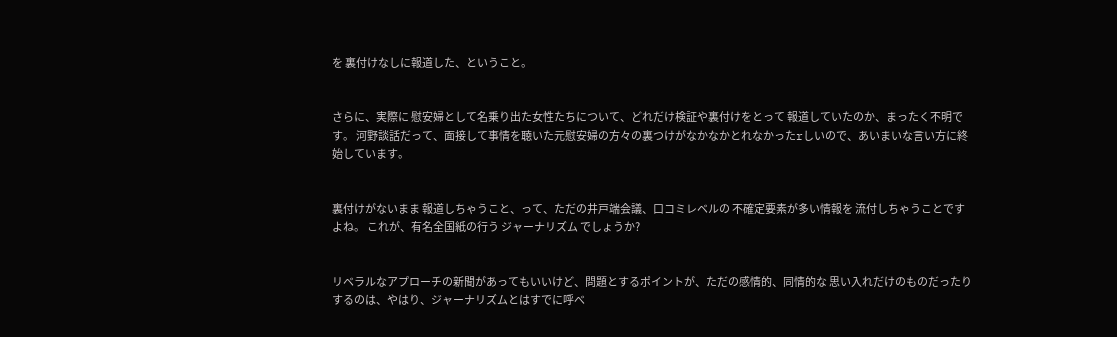を 裏付けなしに報道した、ということ。


さらに、実際に 慰安婦として名乗り出た女性たちについて、どれだけ検証や裏付けをとって 報道していたのか、まったく不明です。 河野談話だって、面接して事情を聴いた元慰安婦の方々の裏つけがなかなかとれなかったrしいので、あいまいな言い方に終始しています。


裏付けがないまま 報道しちゃうこと、って、ただの井戸端会議、口コミレベルの 不確定要素が多い情報を 流付しちゃうことですよね。 これが、有名全国紙の行う ジャーナリズム でしょうか?


リベラルなアプローチの新聞があってもいいけど、問題とするポイントが、ただの感情的、同情的な 思い入れだけのものだったりするのは、やはり、ジャーナリズムとはすでに呼べ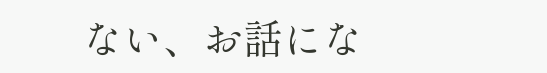ない、お話にな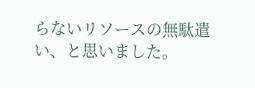らないリソースの無駄遣い、と思いました。